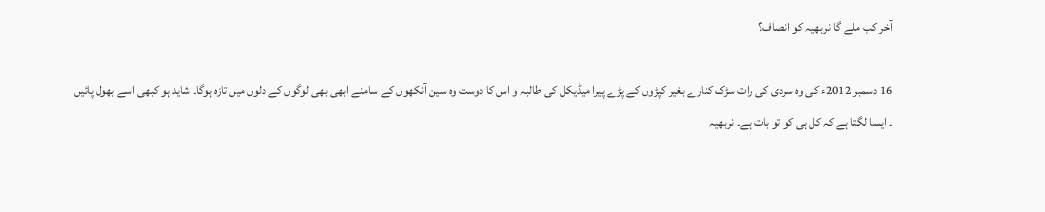آخر کب ملے گا نربھیہ کو انصاف؟

16 دسمبر 2012ء کی وہ سردی کی رات سڑک کنارے بغیر کپڑوں کے پڑے پیرا میڈیکل کی طالبہ و اس کا دوست وہ سین آنکھوں کے سامنے ابھی بھی لوگوں کے دلوں میں تازہ ہوگا۔ شاید ہو کبھی اسے بھول پائیں ۔ ایسا لگتا ہے کہ کل ہی کو تو بات ہے۔ نربھیہ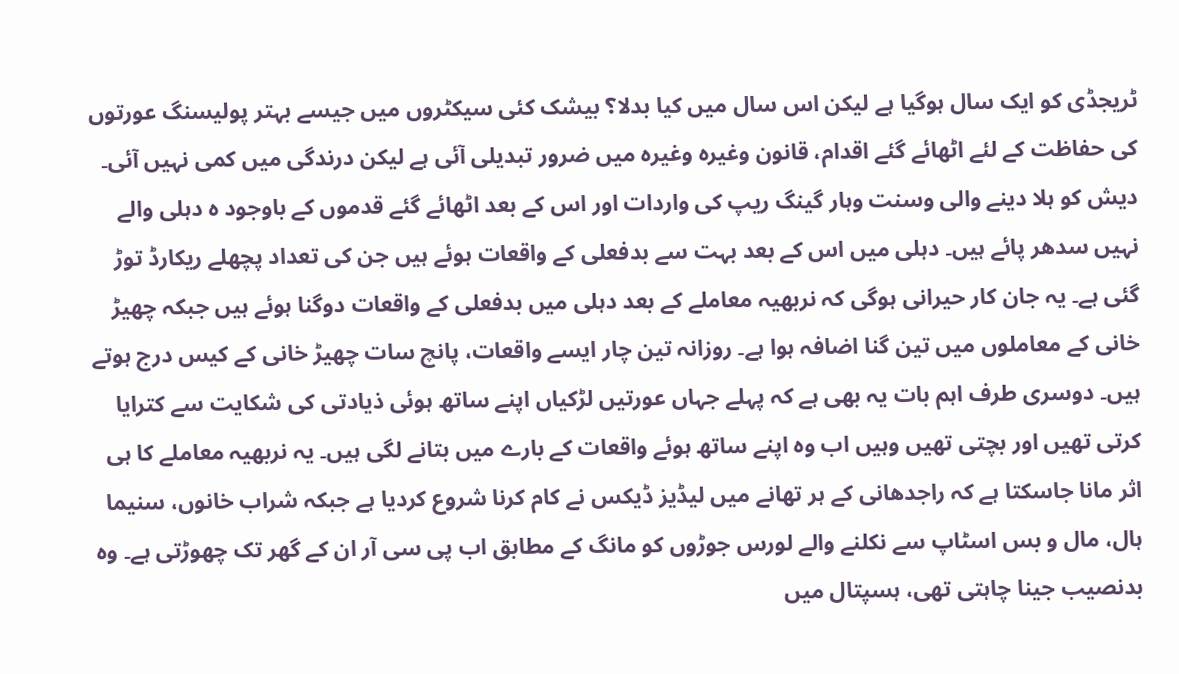ٹریجڈی کو ایک سال ہوگیا ہے لیکن اس سال میں کیا بدلا؟ بیشک کئی سیکٹروں میں جیسے بہتر پولیسنگ عورتوں کی حفاظت کے لئے اٹھائے گئے اقدام، قانون وغیرہ وغیرہ میں ضرور تبدیلی آئی ہے لیکن درندگی میں کمی نہیں آئی۔ دیش کو ہلا دینے والی وسنت وہار گینگ ریپ کی واردات اور اس کے بعد اٹھائے گئے قدموں کے باوجود ہ دہلی والے نہیں سدھر پائے ہیں۔ دہلی میں اس کے بعد بہت سے بدفعلی کے واقعات ہوئے ہیں جن کی تعداد پچھلے ریکارڈ توڑ گئی ہے۔ یہ جان کار حیرانی ہوگی کہ نربھیہ معاملے کے بعد دہلی میں بدفعلی کے واقعات دوگنا ہوئے ہیں جبکہ چھیڑ خانی کے معاملوں میں تین گنا اضافہ ہوا ہے۔ روزانہ تین چار ایسے واقعات، پانچ سات چھیڑ خانی کے کیس درج ہوتے ہیں۔ دوسری طرف اہم بات یہ بھی ہے کہ پہلے جہاں عورتیں لڑکیاں اپنے ساتھ ہوئی ذیادتی کی شکایت سے کترایا کرتی تھیں اور بچتی تھیں وہیں اب وہ اپنے ساتھ ہوئے واقعات کے بارے میں بتانے لگی ہیں۔ یہ نربھیہ معاملے کا ہی اثر مانا جاسکتا ہے کہ راجدھانی کے ہر تھانے میں لیڈیز ڈیکس نے کام کرنا شروع کردیا ہے جبکہ شراب خانوں، سنیما ہال، مال و بس اسٹاپ سے نکلنے والے لورس جوڑوں کو مانگ کے مطابق اب پی سی آر ان کے گھر تک چھوڑتی ہے۔ وہ بدنصیب جینا چاہتی تھی، ہسپتال میں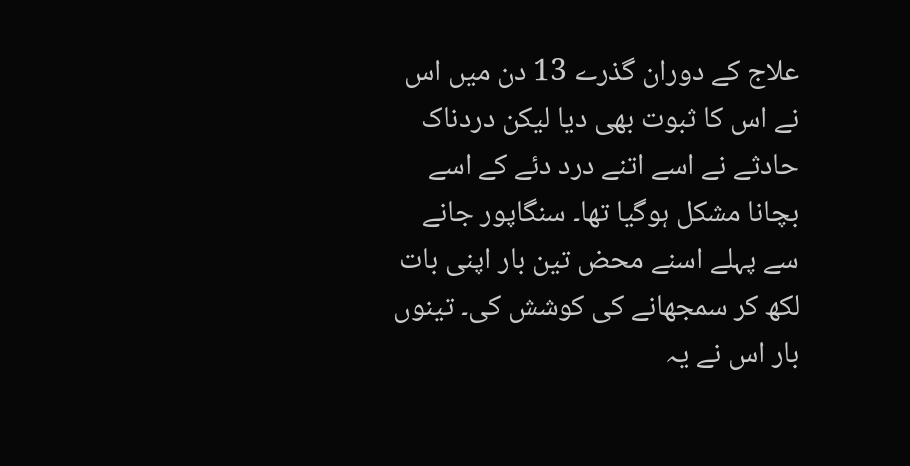علاج کے دوران گذرے 13 دن میں اس نے اس کا ثبوت بھی دیا لیکن دردناک حادثے نے اسے اتنے درد دئے کے اسے بچانا مشکل ہوگیا تھا۔ سنگاپور جانے سے پہلے اسنے محض تین بار اپنی بات لکھ کر سمجھانے کی کوشش کی۔ تینوں بار اس نے یہ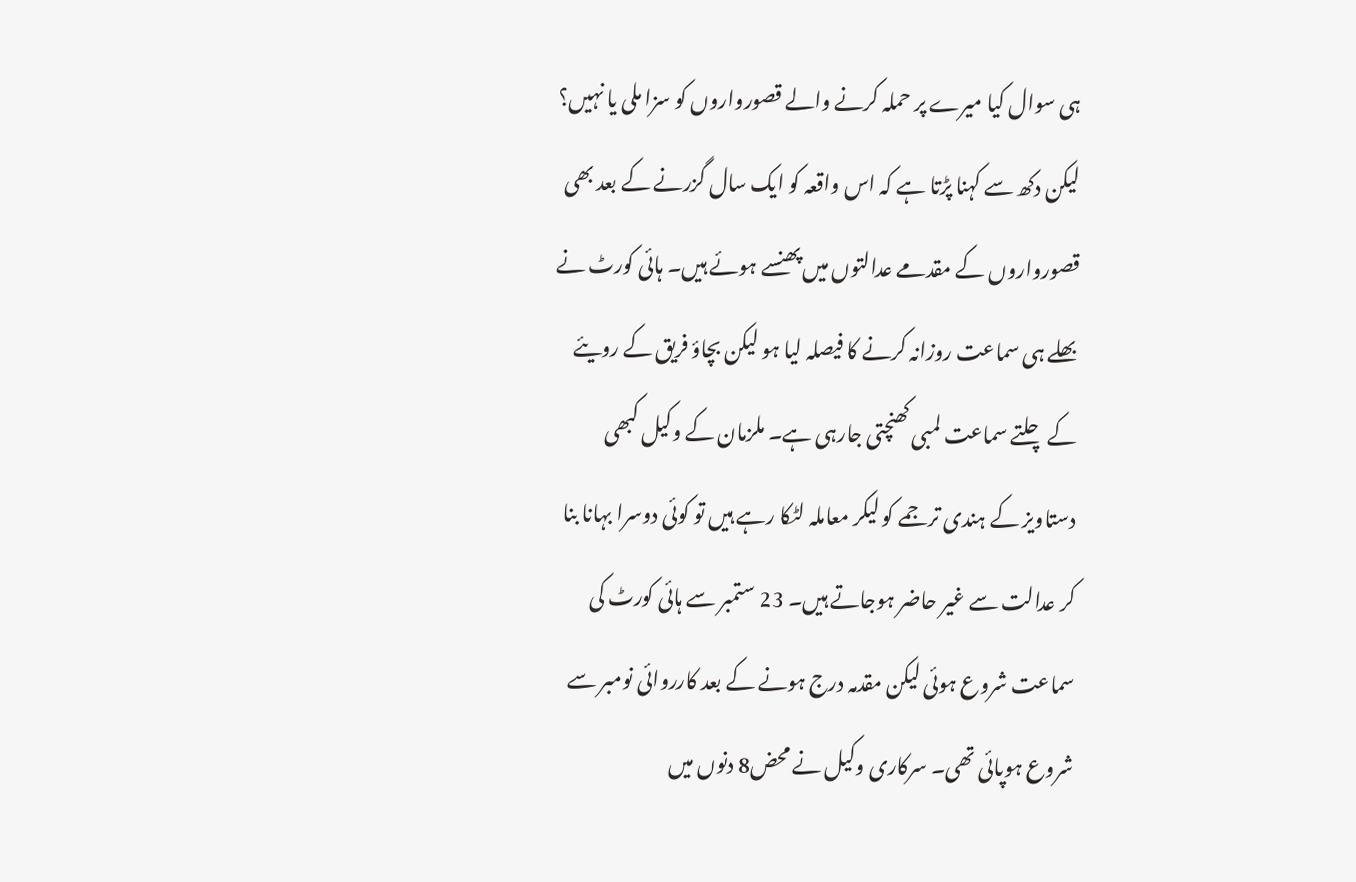ہی سوال کیا میرے پر حملہ کرنے والے قصورواروں کو سزا ملی یا نہیں؟ لیکن دکھ سے کہنا پڑتا ہے کہ اس واقعہ کو ایک سال گزرنے کے بعد بھی قصورواروں کے مقدمے عدالتوں میں پھنسے ہوئے ہیں۔ ہائی کورٹ نے بھلے ہی سماعت روزانہ کرنے کا فیصلہ لیا ہو لیکن بچاؤ فریق کے رویئے کے چلتے سماعت لمبی کھنچتی جارہی ہے۔ ملزمان کے وکیل کبھی دستاویز کے ہندی ترجمے کو لیکر معاملہ لٹکا رہے ہیں تو کوئی دوسرا بہانا بنا کر عدالت سے غیر حاضر ہوجاتے ہیں۔ 23 ستمبر سے ہائی کورٹ کی سماعت شروع ہوئی لیکن مقدمہ درج ہونے کے بعد کارروائی نومبر سے شروع ہوپائی تھی۔ سرکاری وکیل نے محض8 دنوں میں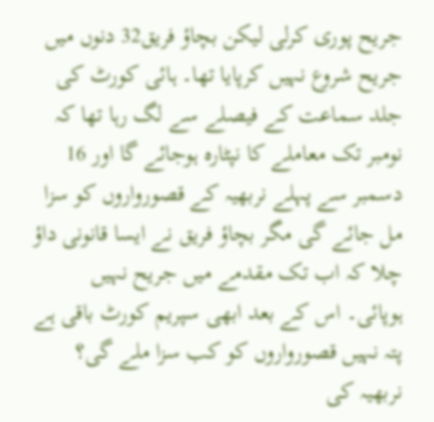جریح پوری کرلی لیکن بچاؤ فریق32 دنوں میں جریح شروع نہیں کرپایا تھا۔ ہائی کورٹ کی جلد سماعت کے فیصلے سے لگ رہا تھا کہ نومبر تک معاملے کا نپٹارہ ہوجائے گا اور 16 دسمبر سے پہلے نربھیہ کے قصورواروں کو سزا مل جائے گی مگر بچاؤ فریق نے ایسا قانونی داؤ چلا کہ اب تک مقدمے میں جریح نہیں ہوپائی۔ اس کے بعد ابھی سپریم کورٹ باقی ہے پتہ نہیں قصورواروں کو کب سزا ملے گی؟ نربھیہ کی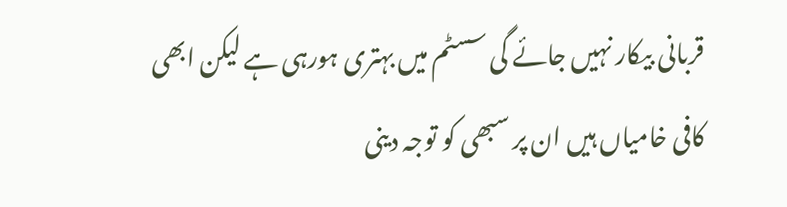قربانی بیکار نہیں جائے گی سسٹم میں بہتری ہورہی ہے لیکن ابھی کافی خامیاں ہیں ان پر سبھی کو توجہ دینی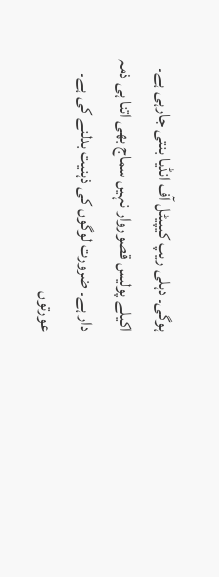ہوگی۔ دہلی ریپ کیپیٹل آف انڈیا بنتی جارہی ہے۔ اکیلے پولیس قصوروار نہیں سماج بھی اتنا ہی ذمہ دار ہے۔ ضرورت لوگوں کی ذہنیت بدلنے کی ہے۔ عورتوں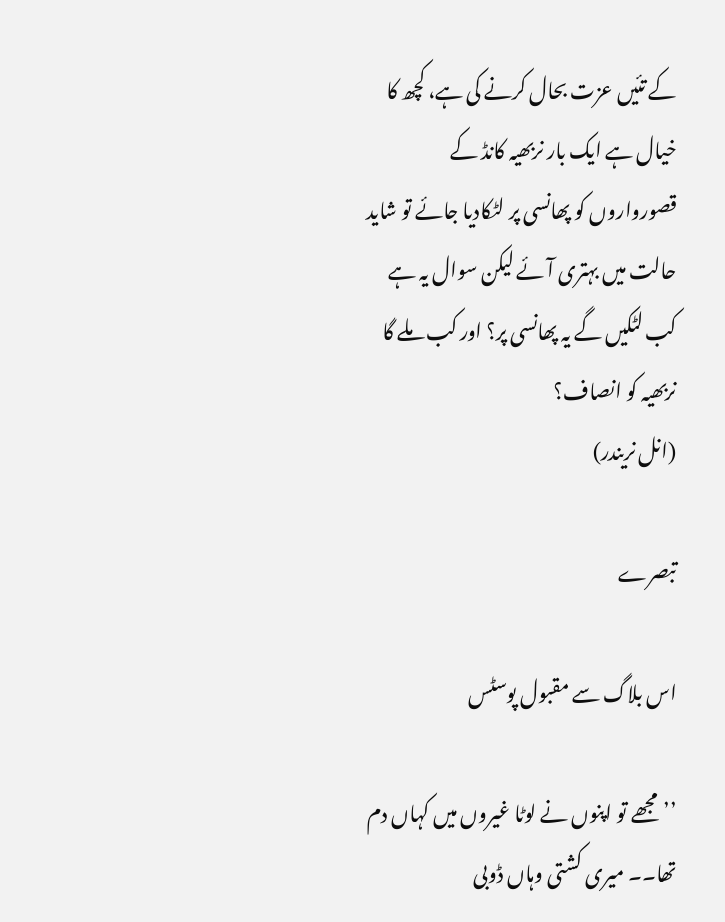کے تئیں عزت بحال کرنے کی ہے، کچھ کا خیال ہے ایک بار نربھیہ کانڈ کے قصورواروں کو پھانسی پر لٹکادیا جائے تو شاید حالت میں بہتری آئے لیکن سوال یہ ہے کب لٹکیں گے یہ پھانسی پر؟ اور کب ملے گا نربھیہ کو انصاف؟
(انل نریندر)

تبصرے

اس بلاگ سے مقبول پوسٹس

’’مجھے تو اپنوں نے لوٹا غیروں میں کہاں دم تھا۔۔ میری کشتی وہاں ڈوبی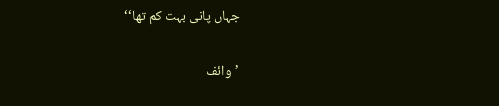جہاں پانی بہت کم تھا‘‘

’وائف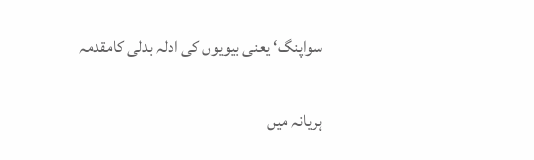سواپنگ‘ یعنی بیویوں کی ادلہ بدلی کامقدمہ

ہریانہ میں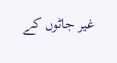غیر جاٹوں کے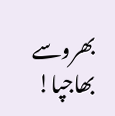بھروسے بھاجپا!